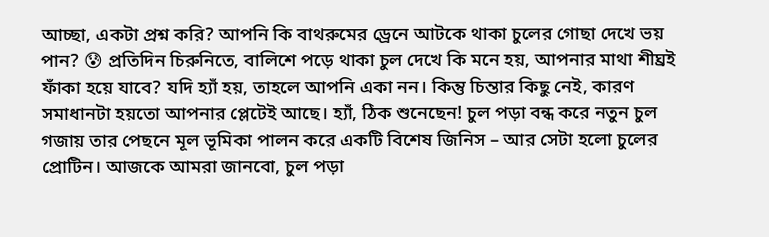আচ্ছা, একটা প্রশ্ন করি? আপনি কি বাথরুমের ড্রেনে আটকে থাকা চুলের গোছা দেখে ভয় পান? 😰 প্রতিদিন চিরুনিতে, বালিশে পড়ে থাকা চুল দেখে কি মনে হয়, আপনার মাথা শীঘ্রই ফাঁকা হয়ে যাবে? যদি হ্যাঁ হয়, তাহলে আপনি একা নন। কিন্তু চিন্তার কিছু নেই, কারণ সমাধানটা হয়তো আপনার প্লেটেই আছে। হ্যাঁ, ঠিক শুনেছেন! চুল পড়া বন্ধ করে নতুন চুল গজায় তার পেছনে মূল ভূমিকা পালন করে একটি বিশেষ জিনিস – আর সেটা হলো চুলের প্রোটিন। আজকে আমরা জানবো, চুল পড়া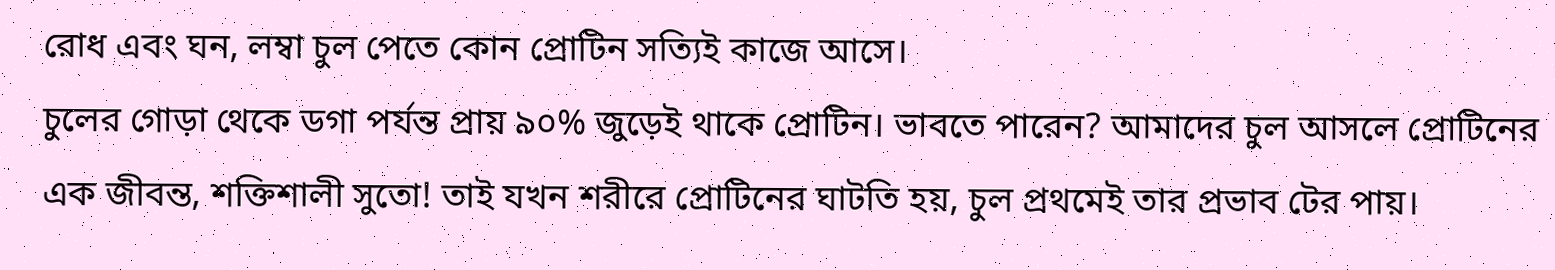রোধ এবং ঘন, লম্বা চুল পেতে কোন প্রোটিন সত্যিই কাজে আসে।
চুলের গোড়া থেকে ডগা পর্যন্ত প্রায় ৯০% জুড়েই থাকে প্রোটিন। ভাবতে পারেন? আমাদের চুল আসলে প্রোটিনের এক জীবন্ত, শক্তিশালী সুতো! তাই যখন শরীরে প্রোটিনের ঘাটতি হয়, চুল প্রথমেই তার প্রভাব টের পায়।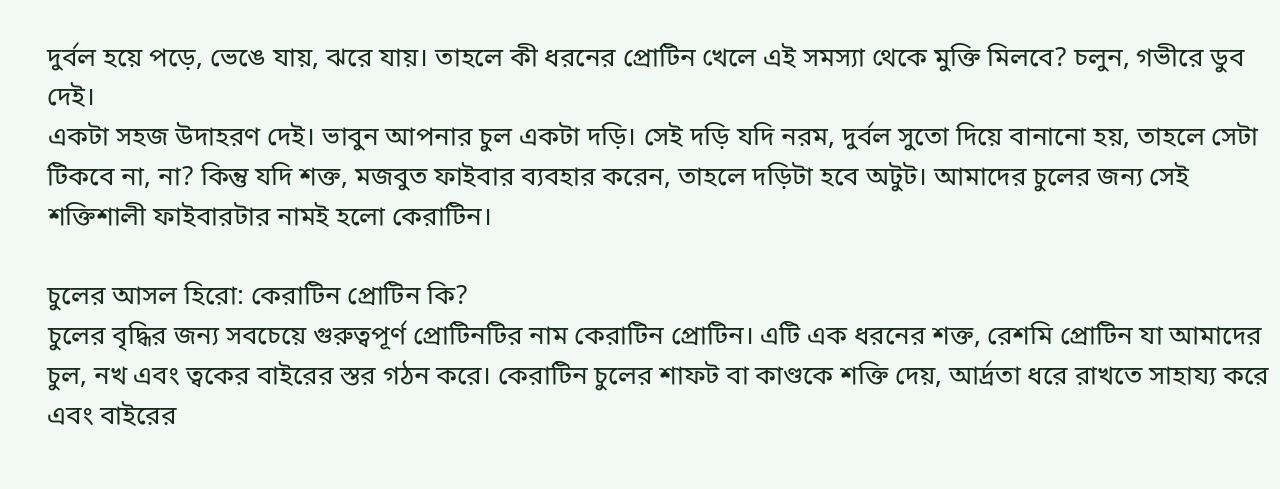দুর্বল হয়ে পড়ে, ভেঙে যায়, ঝরে যায়। তাহলে কী ধরনের প্রোটিন খেলে এই সমস্যা থেকে মুক্তি মিলবে? চলুন, গভীরে ডুব দেই।
একটা সহজ উদাহরণ দেই। ভাবুন আপনার চুল একটা দড়ি। সেই দড়ি যদি নরম, দুর্বল সুতো দিয়ে বানানো হয়, তাহলে সেটা টিকবে না, না? কিন্তু যদি শক্ত, মজবুত ফাইবার ব্যবহার করেন, তাহলে দড়িটা হবে অটুট। আমাদের চুলের জন্য সেই শক্তিশালী ফাইবারটার নামই হলো কেরাটিন।

চুলের আসল হিরো: কেরাটিন প্রোটিন কি?
চুলের বৃদ্ধির জন্য সবচেয়ে গুরুত্বপূর্ণ প্রোটিনটির নাম কেরাটিন প্রোটিন। এটি এক ধরনের শক্ত, রেশমি প্রোটিন যা আমাদের চুল, নখ এবং ত্বকের বাইরের স্তর গঠন করে। কেরাটিন চুলের শাফট বা কাণ্ডকে শক্তি দেয়, আর্দ্রতা ধরে রাখতে সাহায্য করে এবং বাইরের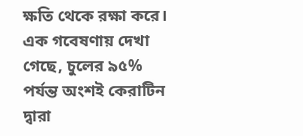ক্ষতি থেকে রক্ষা করে। এক গবেষণায় দেখা গেছে, চুলের ৯৫% পর্যন্ত অংশই কেরাটিন দ্বারা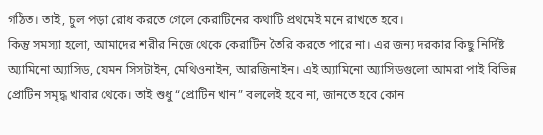গঠিত। তাই, চুল পড়া রোধ করতে গেলে কেরাটিনের কথাটি প্রথমেই মনে রাখতে হবে।
কিন্তু সমস্যা হলো, আমাদের শরীর নিজে থেকে কেরাটিন তৈরি করতে পারে না। এর জন্য দরকার কিছু নির্দিষ্ট অ্যামিনো অ্যাসিড, যেমন সিসটাইন, মেথিওনাইন, আরজিনাইন। এই অ্যামিনো অ্যাসিডগুলো আমরা পাই বিভিন্ন প্রোটিন সমৃদ্ধ খাবার থেকে। তাই শুধু “প্রোটিন খান” বললেই হবে না, জানতে হবে কোন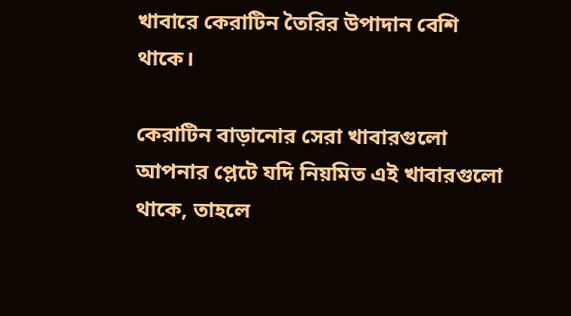খাবারে কেরাটিন তৈরির উপাদান বেশি থাকে।

কেরাটিন বাড়ানোর সেরা খাবারগুলো
আপনার প্লেটে যদি নিয়মিত এই খাবারগুলো থাকে, তাহলে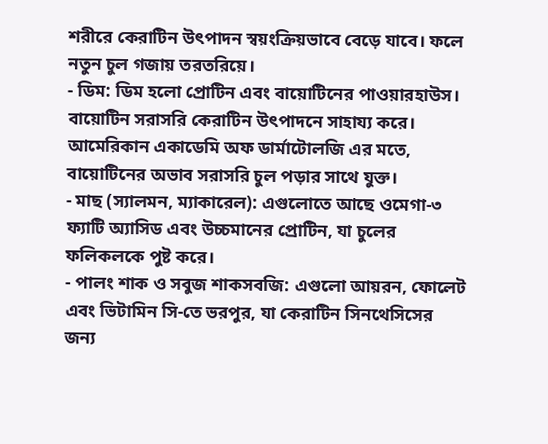শরীরে কেরাটিন উৎপাদন স্বয়ংক্রিয়ভাবে বেড়ে যাবে। ফলে নতুন চুল গজায় তরতরিয়ে।
- ডিম: ডিম হলো প্রোটিন এবং বায়োটিনের পাওয়ারহাউস। বায়োটিন সরাসরি কেরাটিন উৎপাদনে সাহায্য করে। আমেরিকান একাডেমি অফ ডার্মাটোলজি এর মতে, বায়োটিনের অভাব সরাসরি চুল পড়ার সাথে যুক্ত।
- মাছ (স্যালমন, ম্যাকারেল): এগুলোতে আছে ওমেগা-৩ ফ্যাটি অ্যাসিড এবং উচ্চমানের প্রোটিন, যা চুলের ফলিকলকে পুষ্ট করে।
- পালং শাক ও সবুজ শাকসবজি: এগুলো আয়রন, ফোলেট এবং ভিটামিন সি-তে ভরপুর, যা কেরাটিন সিনথেসিসের জন্য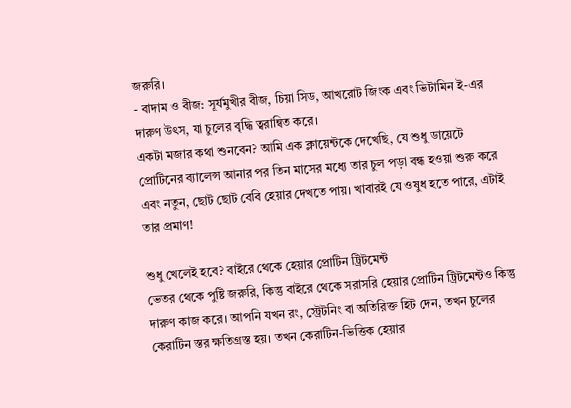জরুরি।
- বাদাম ও বীজ: সূর্যমুখীর বীজ, চিয়া সিড, আখরোট জিংক এবং ভিটামিন ই-এর দারুণ উৎস, যা চুলের বৃদ্ধি ত্বরান্বিত করে।
একটা মজার কথা শুনবেন? আমি এক ক্লায়েন্টকে দেখেছি, যে শুধু ডায়েটে প্রোটিনের ব্যালেন্স আনার পর তিন মাসের মধ্যে তার চুল পড়া বন্ধ হওয়া শুরু করে এবং নতুন, ছোট ছোট বেবি হেয়ার দেখতে পায়। খাবারই যে ওষুধ হতে পারে, এটাই তার প্রমাণ!

শুধু খেলেই হবে? বাইরে থেকে হেয়ার প্রোটিন ট্রিটমেন্ট
ভেতর থেকে পুষ্টি জরুরি, কিন্তু বাইরে থেকে সরাসরি হেয়ার প্রোটিন ট্রিটমেন্টও কিন্তু দারুণ কাজ করে। আপনি যখন রং, স্ট্রেটনিং বা অতিরিক্ত হিট দেন, তখন চুলের কেরাটিন স্তর ক্ষতিগ্রস্ত হয়। তখন কেরাটিন-ভিত্তিক হেয়ার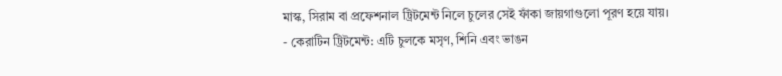মাস্ক, সিরাম বা প্রফেশনাল ট্রিটমেন্ট নিলে চুলের সেই ফাঁকা জায়গাগুলো পূরণ হয়ে যায়।
- কেরাটিন ট্রিটমেন্ট: এটি চুলকে মসৃণ, শিনি এবং ভাঙন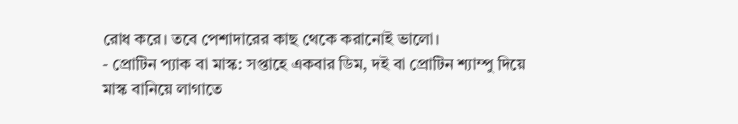রোধ করে। তবে পেশাদারের কাছ থেকে করানোই ভালো।
- প্রোটিন প্যাক বা মাস্ক: সপ্তাহে একবার ডিম, দই বা প্রোটিন শ্যাম্পু দিয়ে মাস্ক বানিয়ে লাগাতে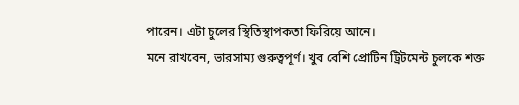পারেন। এটা চুলের স্থিতিস্থাপকতা ফিরিয়ে আনে।
মনে রাখবেন, ভারসাম্য গুরুত্বপূর্ণ। খুব বেশি প্রোটিন ট্রিটমেন্ট চুলকে শক্ত